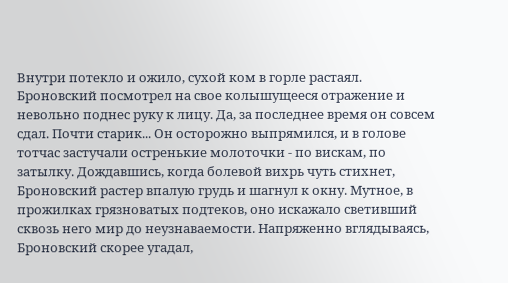Внутри потекло и ожило, сухой ком в горле растаял. Броновский посмотрел на свое колышущееся отражение и невольно поднес руку к лицу. Да, за последнее время он совсем сдал. Почти старик... Он осторожно выпрямился, и в голове тотчас застучали остренькие молоточки - по вискам, по затылку. Дождавшись, когда болевой вихрь чуть стихнет, Броновский растер впалую грудь и шагнул к окну. Мутное, в прожилках грязноватых подтеков, оно искажало светивший сквозь него мир до неузнаваемости. Напряженно вглядываясь, Броновский скорее угадал,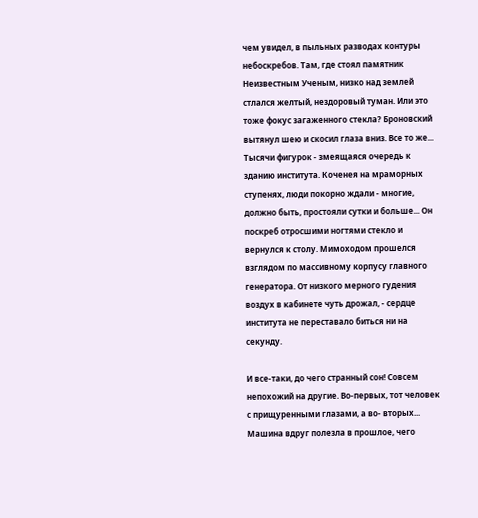чем увидел, в пыльных разводах контуры небоскребов. Там, где стоял памятник Неизвестным Ученым, низко над землей стлался желтый, нездоровый туман. Или это тоже фокус загаженного стекла? Броновский вытянул шею и скосил глаза вниз. Все то же... Тысячи фигурок - змеящаяся очередь к зданию института. Коченея на мраморных ступенях, люди покорно ждали - многие, должно быть, простояли сутки и больше... Он поскреб отросшими ногтями стекло и вернулся к столу. Мимоходом прошелся взглядом по массивному корпусу главного генератора. От низкого мерного гудения воздух в кабинете чуть дрожал, - сердце института не переставало биться ни на секунду.

И все-таки, до чего странный сон! Совсем непохожий на другие. Во-первых, тот человек с прищуренными глазами, а во- вторых... Машина вдруг полезла в прошлое, чего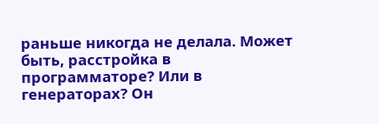раньше никогда не делала. Может быть, расстройка в программаторе? Или в генераторах? Он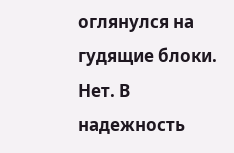оглянулся на гудящие блоки. Нет. В надежность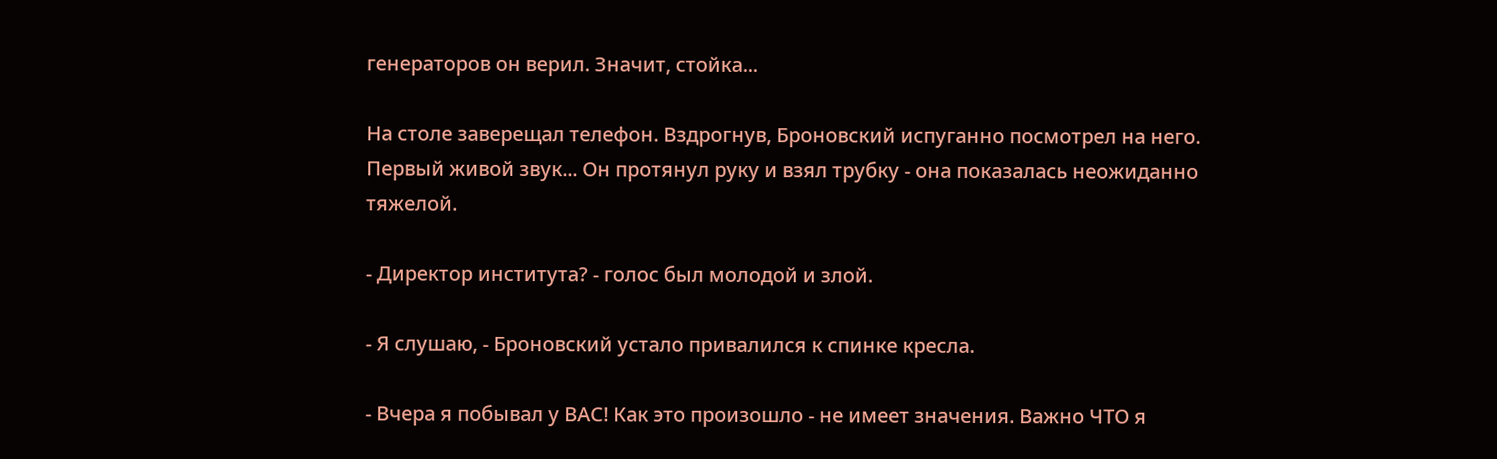генераторов он верил. Значит, стойка...

На столе заверещал телефон. Вздрогнув, Броновский испуганно посмотрел на него. Первый живой звук... Он протянул руку и взял трубку - она показалась неожиданно тяжелой.

- Директор института? - голос был молодой и злой.

- Я слушаю, - Броновский устало привалился к спинке кресла.

- Вчера я побывал у ВАС! Как это произошло - не имеет значения. Важно ЧТО я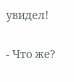увидел!

- Что же?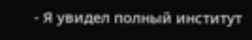- Я увидел полный институт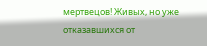мертвецов! Живых, но уже отказавшихся от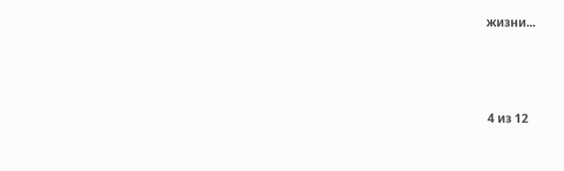жизни...



4 из 12